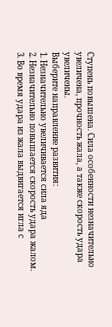Ступень повышена. Сила особенности незначительно увеличена, прочность жала, а также скорость удара увеличены.
Выберите направление развития:
1. Незначительно увеличивается сила яда
2. Незначительно повышается скорость удара жалом.
3. Во время удара из жала выдвигается игла с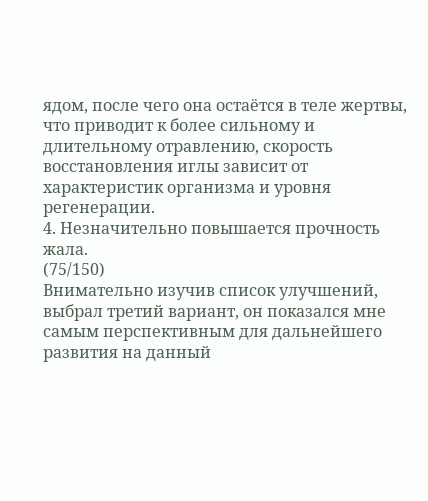ядом, после чего она остаётся в теле жертвы, что приводит к более сильному и длительному отравлению, скорость восстановления иглы зависит от характеристик организма и уровня регенерации.
4. Незначительно повышается прочность жала.
(75/150)
Внимательно изучив список улучшений, выбрал третий вариант, он показался мне самым перспективным для дальнейшего развития на данный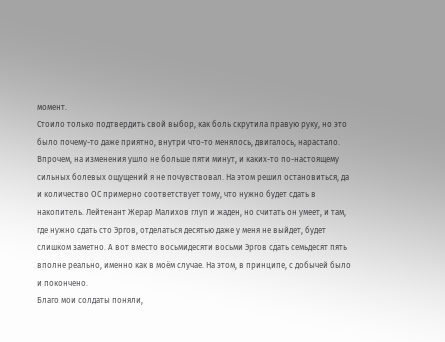момент.
Стоило только подтвердить свой выбор, как боль скрутила правую руку, но это было почему-то даже приятно, внутри что-то менялось, двигалось, нарастало. Впрочем, на изменения ушло не больше пяти минут, и каких-то по-настоящему сильных болевых ощущений я не почувствовал. На этом решил остановиться, да и количество ОС примерно соответствует тому, что нужно будет сдать в накопитель. Лейтенант Жерар Малихов глуп и жаден, но считать он умеет, и там, где нужно сдать сто Эргов, отделаться десятью даже у меня не выйдет, будет слишком заметно. А вот вместо восьмидесяти восьми Эргов сдать семьдесят пять вполне реально, именно как в моём случае. На этом, в принципе, с добычей было и покончено.
Благо мои солдаты поняли,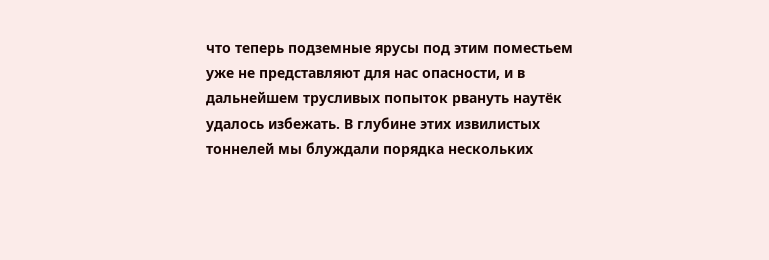что теперь подземные ярусы под этим поместьем уже не представляют для нас опасности, и в дальнейшем трусливых попыток рвануть наутёк удалось избежать. В глубине этих извилистых тоннелей мы блуждали порядка нескольких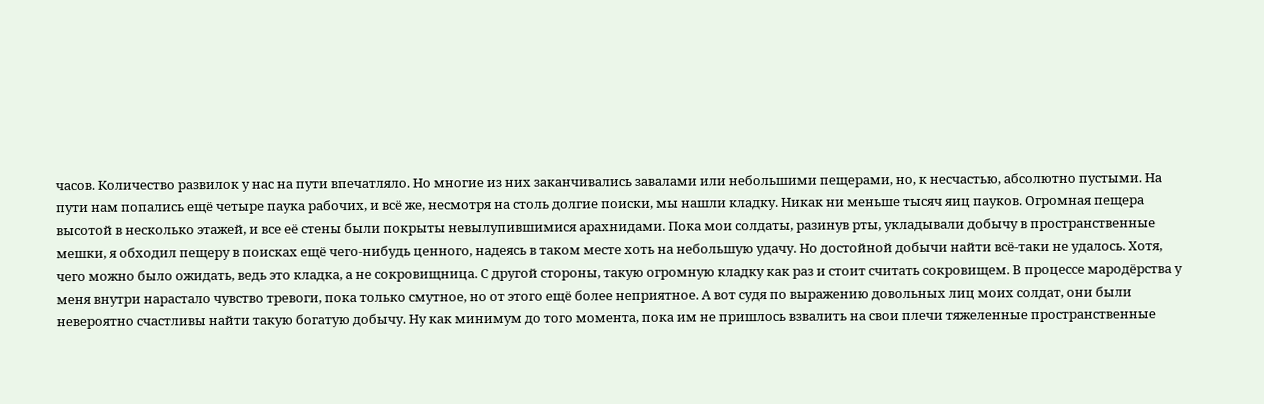часов. Количество развилок у нас на пути впечатляло. Но многие из них заканчивались завалами или небольшими пещерами, но, к несчастью, абсолютно пустыми. На пути нам попались ещё четыре паука рабочих, и всё же, несмотря на столь долгие поиски, мы нашли кладку. Никак ни меньше тысяч яиц пауков. Огромная пещера высотой в несколько этажей, и все её стены были покрыты невылупившимися арахнидами. Пока мои солдаты, разинув рты, укладывали добычу в пространственные мешки, я обходил пещеру в поисках ещё чего-нибудь ценного, надеясь в таком месте хоть на небольшую удачу. Но достойной добычи найти всё-таки не удалось. Хотя, чего можно было ожидать, ведь это кладка, а не сокровищница. С другой стороны, такую огромную кладку как раз и стоит считать сокровищем. В процессе мародёрства у меня внутри нарастало чувство тревоги, пока только смутное, но от этого ещё более неприятное. А вот судя по выражению довольных лиц моих солдат, они были невероятно счастливы найти такую богатую добычу. Ну как минимум до того момента, пока им не пришлось взвалить на свои плечи тяжеленные пространственные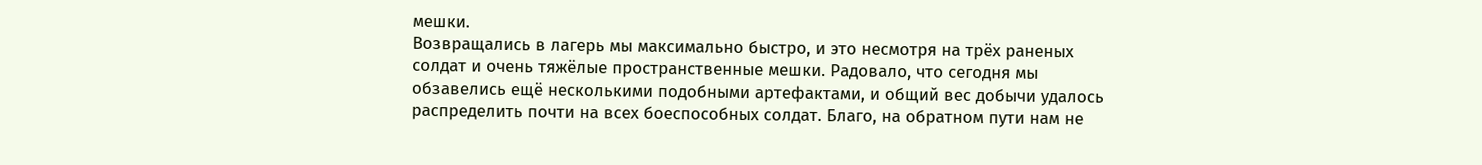мешки.
Возвращались в лагерь мы максимально быстро, и это несмотря на трёх раненых солдат и очень тяжёлые пространственные мешки. Радовало, что сегодня мы обзавелись ещё несколькими подобными артефактами, и общий вес добычи удалось распределить почти на всех боеспособных солдат. Благо, на обратном пути нам не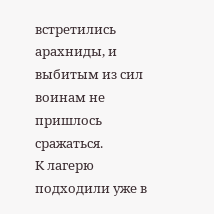встретились арахниды, и выбитым из сил воинам не пришлось сражаться.
К лагерю подходили уже в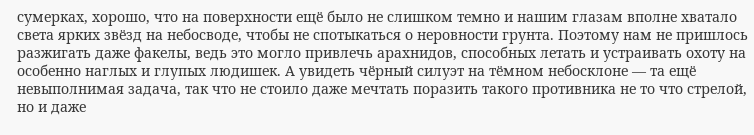сумерках, хорошо, что на поверхности ещё было не слишком темно и нашим глазам вполне хватало света ярких звёзд на небосводе, чтобы не спотыкаться о неровности грунта. Поэтому нам не пришлось разжигать даже факелы, ведь это могло привлечь арахнидов, способных летать и устраивать охоту на особенно наглых и глупых людишек. А увидеть чёрный силуэт на тёмном небосклоне — та ещё невыполнимая задача, так что не стоило даже мечтать поразить такого противника не то что стрелой, но и даже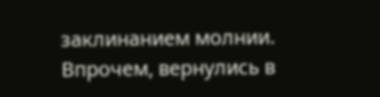заклинанием молнии. Впрочем, вернулись в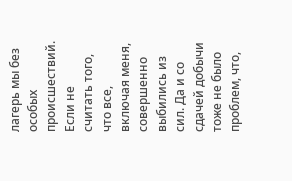лагерь мы без особых происшествий. Если не считать того, что все, включая меня, совершенно выбились из сил. Да и со сдачей добычи тоже не было проблем, что,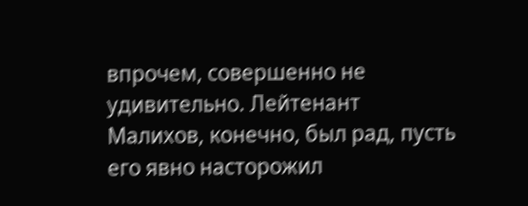впрочем, совершенно не удивительно. Лейтенант Малихов, конечно, был рад, пусть его явно насторожил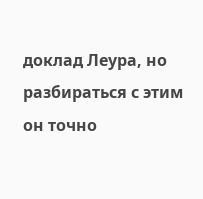доклад Леура, но разбираться с этим он точно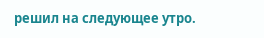решил на следующее утро.